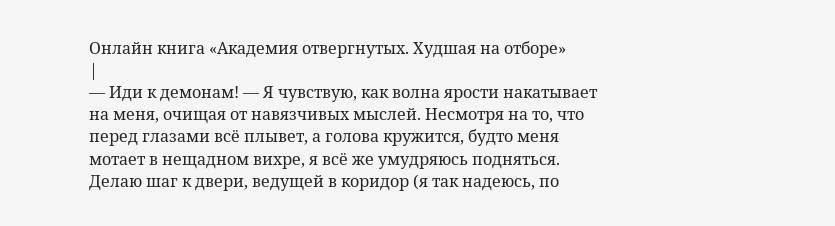Онлайн книга «Академия отвергнутых. Худшая на отборе»
|
— Иди к демонам! — Я чувствую, как волна ярости накатывает на меня, очищая от навязчивых мыслей. Несмотря на то, что перед глазами всё плывет, а голова кружится, будто меня мотает в нещадном вихре, я всё же умудряюсь подняться. Делаю шаг к двери, ведущей в коридор (я так надеюсь, по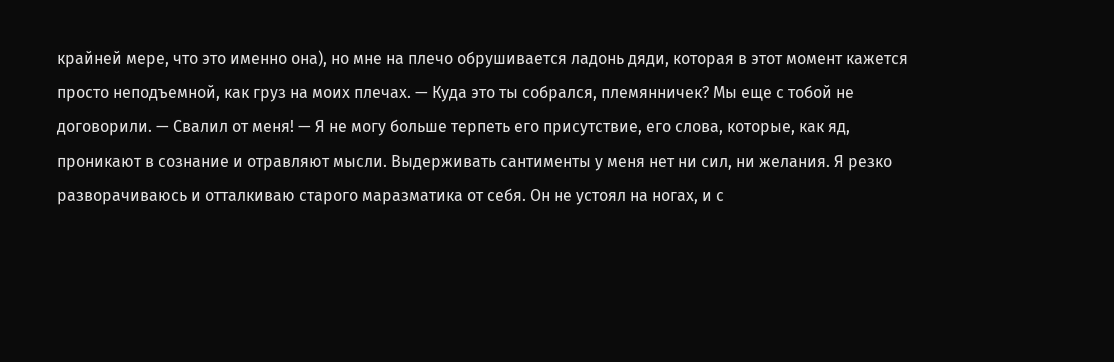крайней мере, что это именно она), но мне на плечо обрушивается ладонь дяди, которая в этот момент кажется просто неподъемной, как груз на моих плечах. — Куда это ты собрался, племянничек? Мы еще с тобой не договорили. — Свалил от меня! — Я не могу больше терпеть его присутствие, его слова, которые, как яд, проникают в сознание и отравляют мысли. Выдерживать сантименты у меня нет ни сил, ни желания. Я резко разворачиваюсь и отталкиваю старого маразматика от себя. Он не устоял на ногах, и с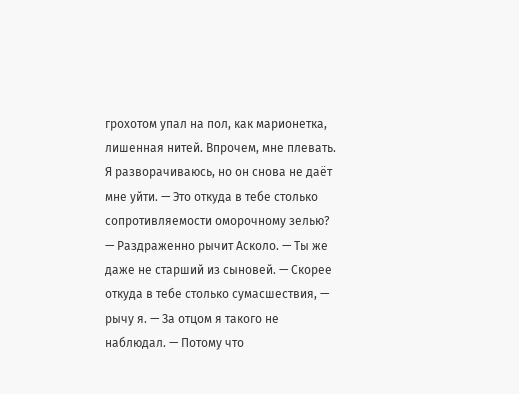грохотом упал на пол, как марионетка, лишенная нитей. Впрочем, мне плевать. Я разворачиваюсь, но он снова не даёт мне уйти. — Это откуда в тебе столько сопротивляемости оморочному зелью? — Раздраженно рычит Асколо. — Ты же даже не старший из сыновей. — Скорее откуда в тебе столько сумасшествия, — рычу я. — За отцом я такого не наблюдал. — Потому что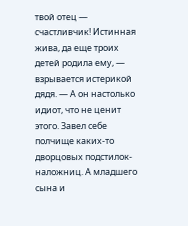твой отец — счастливчик! Истинная жива, да еще троих детей родила ему, — взрывается истерикой дядя. — А он настолько идиот, что не ценит этого. Завел себе полчище каких-то дворцовых подстилок-наложниц. А младшего сына и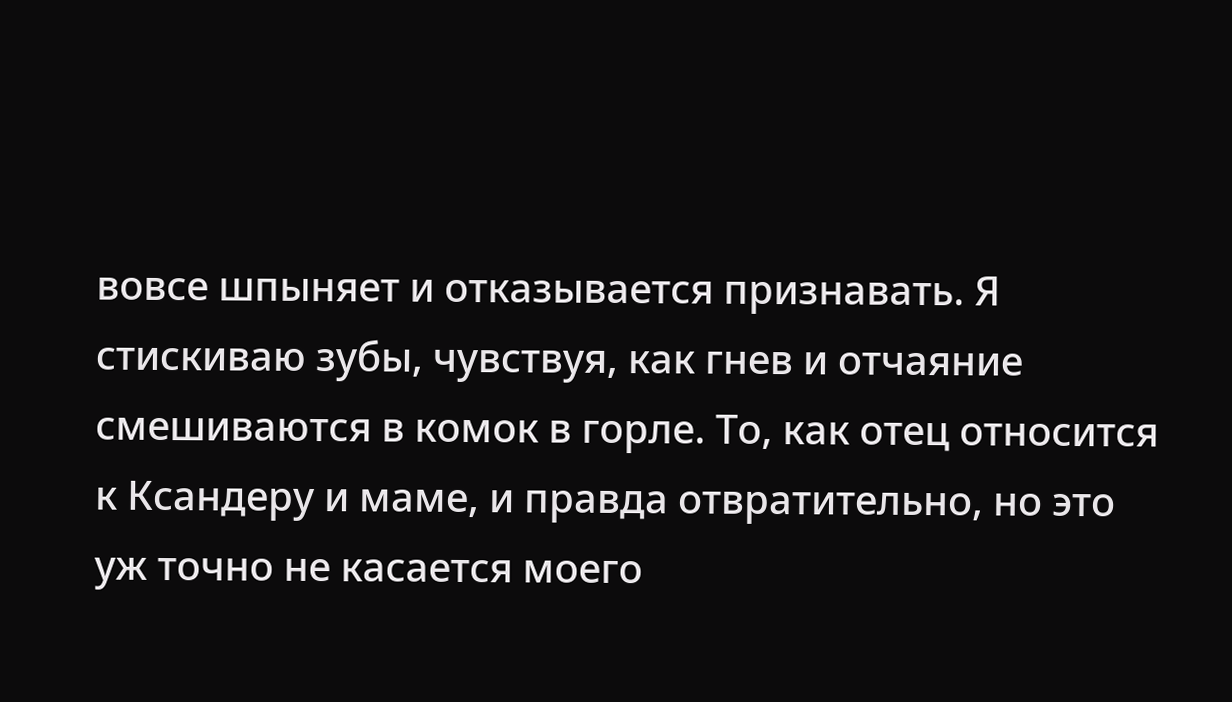вовсе шпыняет и отказывается признавать. Я стискиваю зубы, чувствуя, как гнев и отчаяние смешиваются в комок в горле. То, как отец относится к Ксандеру и маме, и правда отвратительно, но это уж точно не касается моего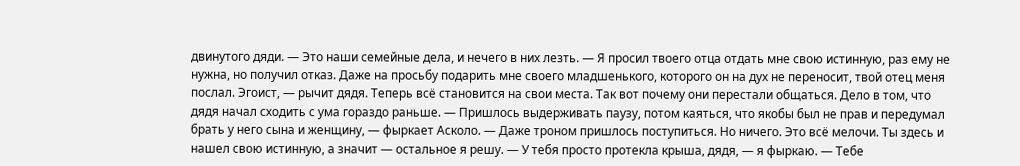двинутого дяди. — Это наши семейные дела, и нечего в них лезть. — Я просил твоего отца отдать мне свою истинную, раз ему не нужна, но получил отказ. Даже на просьбу подарить мне своего младшенького, которого он на дух не переносит, твой отец меня послал. Эгоист, — рычит дядя. Теперь всё становится на свои места. Так вот почему они перестали общаться. Дело в том, что дядя начал сходить с ума гораздо раньше. — Пришлось выдерживать паузу, потом каяться, что якобы был не прав и передумал брать у него сына и женщину, — фыркает Асколо. — Даже троном пришлось поступиться. Но ничего. Это всё мелочи. Ты здесь и нашел свою истинную, а значит — остальное я решу. — У тебя просто протекла крыша, дядя, — я фыркаю. — Тебе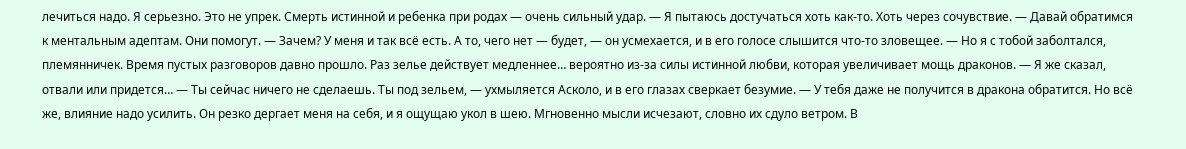лечиться надо. Я серьезно. Это не упрек. Смерть истинной и ребенка при родах — очень сильный удар. — Я пытаюсь достучаться хоть как-то. Хоть через сочувствие. — Давай обратимся к ментальным адептам. Они помогут. — Зачем? У меня и так всё есть. А то, чего нет — будет, — он усмехается, и в его голосе слышится что-то зловещее. — Но я с тобой заболтался, племянничек. Время пустых разговоров давно прошло. Раз зелье действует медленнее… вероятно из-за силы истинной любви, которая увеличивает мощь драконов. — Я же сказал, отвали или придется… — Ты сейчас ничего не сделаешь. Ты под зельем, — ухмыляется Асколо, и в его глазах сверкает безумие. — У тебя даже не получится в дракона обратится. Но всё же, влияние надо усилить. Он резко дергает меня на себя, и я ощущаю укол в шею. Мгновенно мысли исчезают, словно их сдуло ветром. В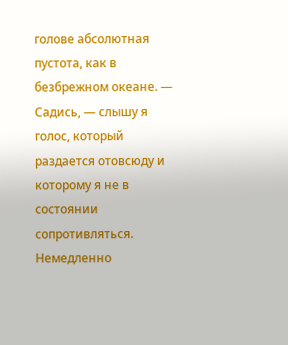голове абсолютная пустота, как в безбрежном океане. — Садись, — слышу я голос, который раздается отовсюду и которому я не в состоянии сопротивляться. Немедленно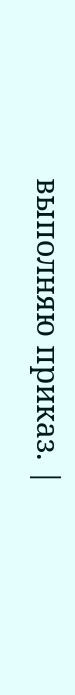выполняю приказ. |